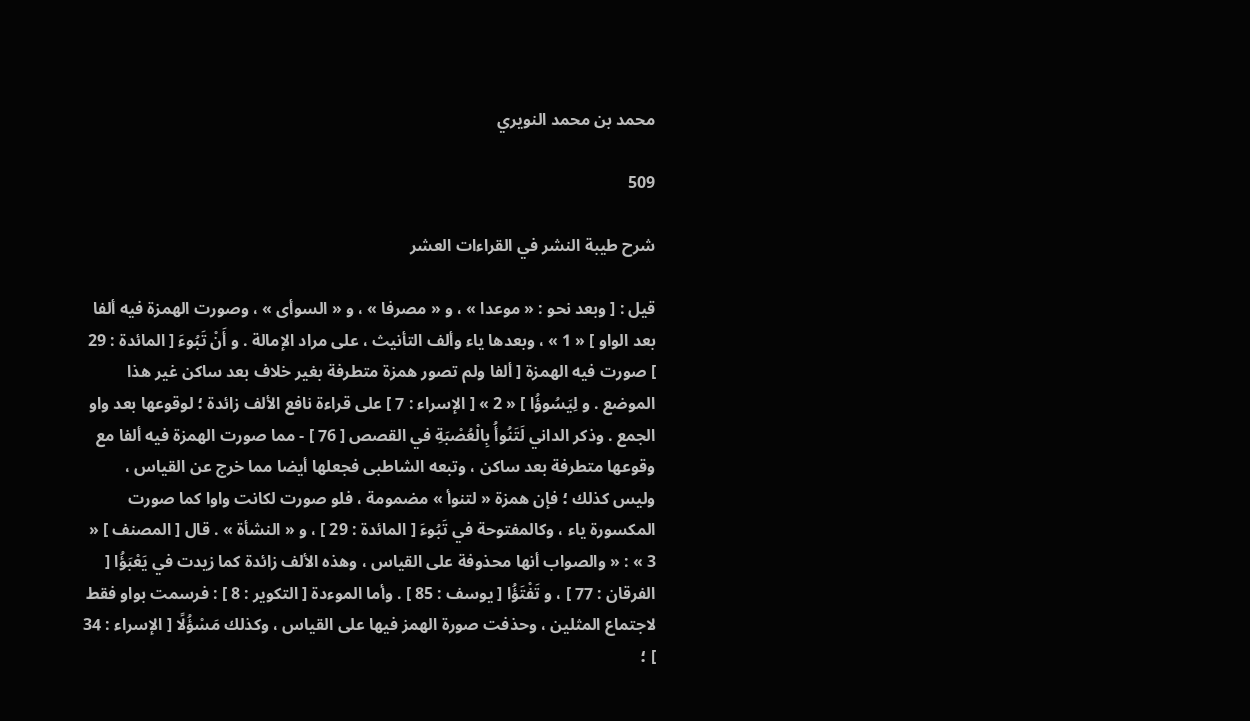محمد بن محمد النويري

509

شرح طيبة النشر في القراءات العشر

قيل : [ وبعد نحو : « موعدا » ، و « مصرفا » ، و « السوأى » ، وصورت الهمزة فيه ألفا بعد الواو ] « 1 » ، وبعدها ياء وألف التأنيث ، على مراد الإمالة . و أَنْ تَبُوءَ [ المائدة : 29 ] صورت فيه الهمزة [ ألفا ولم تصور همزة متطرفة بغير خلاف بعد ساكن غير هذا الموضع . و لِيَسُوؤُا ] « 2 » [ الإسراء : 7 ] على قراءة نافع الألف زائدة ؛ لوقوعها بعد واو الجمع . وذكر الداني لَتَنُوأُ بِالْعُصْبَةِ في القصص [ 76 ] - مما صورت الهمزة فيه ألفا مع وقوعها متطرفة بعد ساكن ، وتبعه الشاطبى فجعلها أيضا مما خرج عن القياس ، وليس كذلك ؛ فإن همزة « لتنوأ » مضمومة ، فلو صورت لكانت واوا كما صورت المكسورة ياء ، وكالمفتوحة في تَبُوءَ [ المائدة : 29 ] ، و « النشأة » . قال [ المصنف ] « 3 » : « والصواب أنها محذوفة على القياس ، وهذه الألف زائدة كما زيدت في يَعْبَؤُا [ الفرقان : 77 ] ، و تَفْتَؤُا [ يوسف : 85 ] . وأما الموءدة [ التكوير : 8 ] : فرسمت بواو فقط لاجتماع المثلين ، وحذفت صورة الهمز فيها على القياس ، وكذلك مَسْؤُلًا [ الإسراء : 34 ] ؛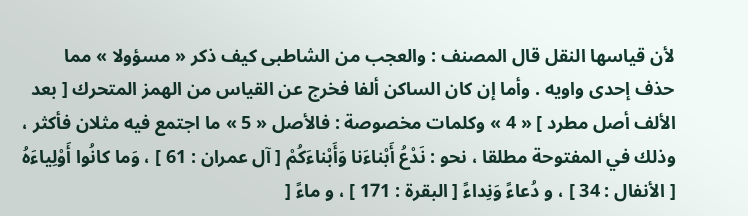لأن قياسها النقل قال المصنف : والعجب من الشاطبى كيف ذكر « مسؤولا » مما حذف إحدى واويه . وأما إن كان الساكن ألفا فخرج عن القياس من الهمز المتحرك [ بعد الألف أصل مطرد ] « 4 » وكلمات مخصوصة : فالأصل « 5 » ما اجتمع فيه مثلان فأكثر ، وذلك في المفتوحة مطلقا ، نحو : نَدْعُ أَبْناءَنا وَأَبْناءَكُمْ [ آل عمران : 61 ] ، وَما كانُوا أَوْلِياءَهُ [ الأنفال : 34 ] ، و دُعاءً وَنِداءً [ البقرة : 171 ] ، و ماءً [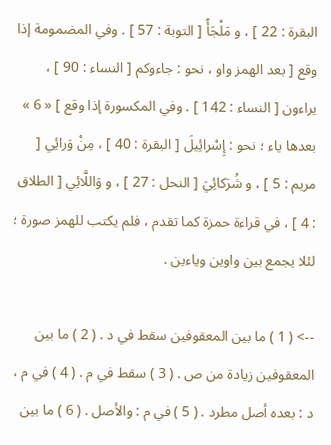البقرة : 22 ] ، و مَلْجَأً [ التوبة : 57 ] . وفي المضمومة إذا وقع [ بعد الهمز واو ، نحو : جاءوكم [ النساء : 90 ] ، يراءون [ النساء : 142 ] . وفي المكسورة إذا وقع ] « 6 » بعدها ياء ؛ نحو : إِسْرائِيلَ [ البقرة : 40 ] ، مِنْ وَرائِي [ مريم : 5 ] ، و شُرَكائِيَ [ النحل : 27 ] ، و وَاللَّائِي [ الطلاق : 4 ] ، في قراءة حمزة كما تقدم ، فلم يكتب للهمز صورة ؛ لئلا يجمع بين واوين وياءين .

--> ( 1 ) ما بين المعقوفين سقط في د . ( 2 ) ما بين المعقوفين زيادة من ص . ( 3 ) سقط في م . ( 4 ) في م ، د : بعده أصل مطرد . ( 5 ) في م : والأصل . ( 6 ) ما بين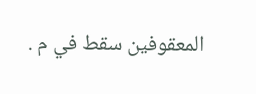المعقوفين سقط في م .